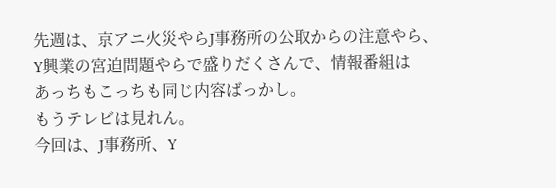先週は、京アニ火災やらJ事務所の公取からの注意やら、
Y興業の宮迫問題やらで盛りだくさんで、情報番組は
あっちもこっちも同じ内容ばっかし。
もうテレビは見れん。
今回は、J事務所、Y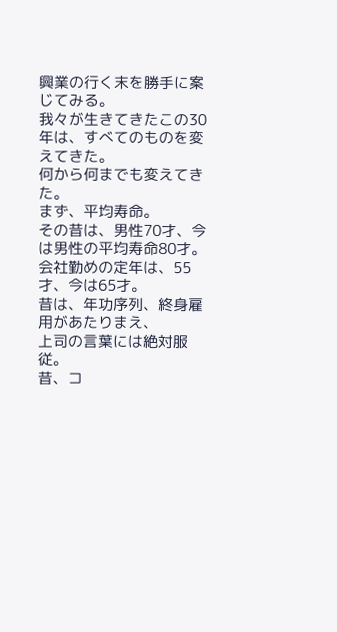興業の行く末を勝手に案じてみる。
我々が生きてきたこの30年は、すべてのものを変えてきた。
何から何までも変えてきた。
まず、平均寿命。
その昔は、男性70才、今は男性の平均寿命80才。
会社勤めの定年は、55才、今は65才。
昔は、年功序列、終身雇用があたりまえ、
上司の言葉には絶対服従。
昔、コ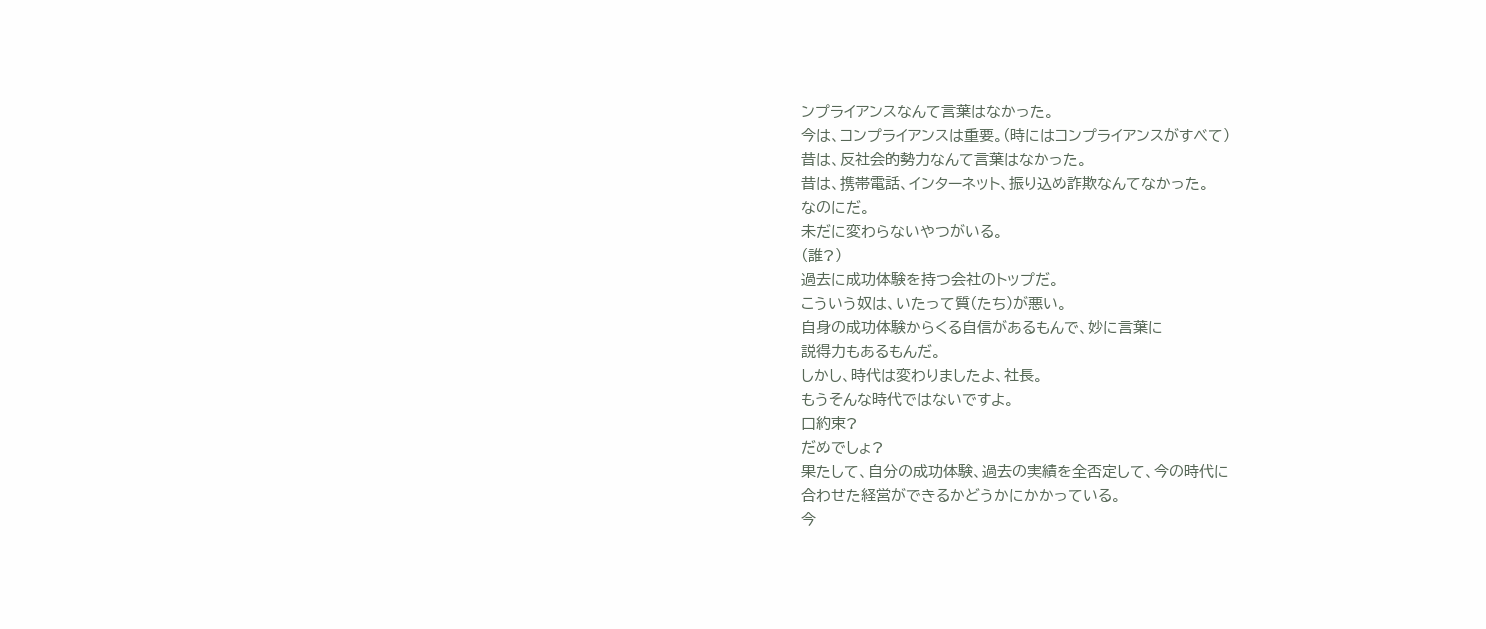ンプライアンスなんて言葉はなかった。
今は、コンプライアンスは重要。(時にはコンプライアンスがすべて)
昔は、反社会的勢力なんて言葉はなかった。
昔は、携帯電話、インターネット、振り込め詐欺なんてなかった。
なのにだ。
未だに変わらないやつがいる。
(誰?)
過去に成功体験を持つ会社のトップだ。
こういう奴は、いたって質(たち)が悪い。
自身の成功体験からくる自信があるもんで、妙に言葉に
説得力もあるもんだ。
しかし、時代は変わりましたよ、社長。
もうそんな時代ではないですよ。
口約束?
だめでしょ?
果たして、自分の成功体験、過去の実績を全否定して、今の時代に
合わせた経営ができるかどうかにかかっている。
今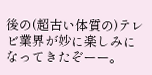後の(超古い体質の)テレビ業界が妙に楽しみになってきたぞーー。